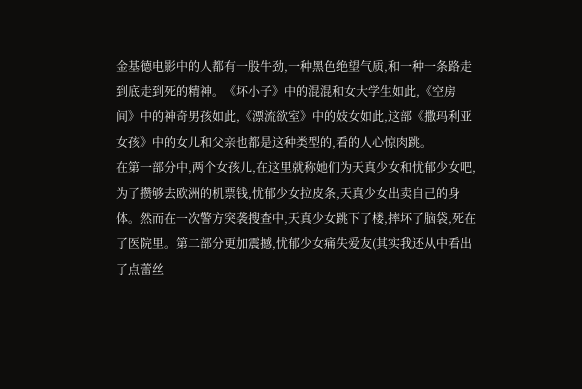金基德电影中的人都有一股牛劲,一种黑色绝望气质,和一种一条路走到底走到死的精神。《坏小子》中的混混和女大学生如此,《空房间》中的神奇男孩如此,《漂流欲室》中的妓女如此,这部《撒玛利亚女孩》中的女儿和父亲也都是这种类型的,看的人心惊肉跳。
在第一部分中,两个女孩儿,在这里就称她们为天真少女和忧郁少女吧,为了攒够去欧洲的机票钱,忧郁少女拉皮条,天真少女出卖自己的身体。然而在一次警方突袭搜查中,天真少女跳下了楼,摔坏了脑袋,死在了医院里。第二部分更加震撼,忧郁少女痛失爱友(其实我还从中看出了点蕾丝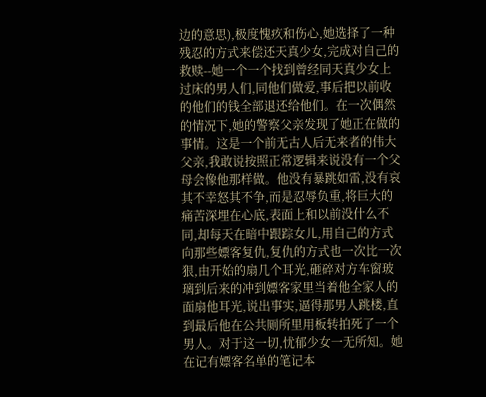边的意思),极度愧疚和伤心,她选择了一种残忍的方式来偿还天真少女,完成对自己的救赎--她一个一个找到曾经同天真少女上过床的男人们,同他们做爱,事后把以前收的他们的钱全部退还给他们。在一次偶然的情况下,她的警察父亲发现了她正在做的事情。这是一个前无古人后无来者的伟大父亲,我敢说按照正常逻辑来说没有一个父母会像他那样做。他没有暴跳如雷,没有哀其不幸怒其不争,而是忍辱负重,将巨大的痛苦深埋在心底,表面上和以前没什么不同,却每天在暗中跟踪女儿,用自己的方式向那些嫖客复仇,复仇的方式也一次比一次狠,由开始的扇几个耳光,砸碎对方车窗玻璃到后来的冲到嫖客家里当着他全家人的面扇他耳光,说出事实,逼得那男人跳楼,直到最后他在公共厕所里用板转拍死了一个男人。对于这一切,忧郁少女一无所知。她在记有嫖客名单的笔记本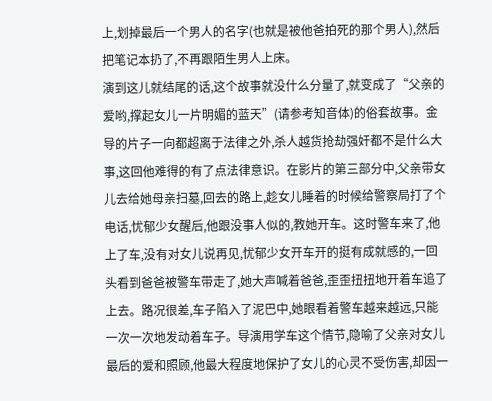上,划掉最后一个男人的名字(也就是被他爸拍死的那个男人),然后把笔记本扔了,不再跟陌生男人上床。
演到这儿就结尾的话,这个故事就没什么分量了,就变成了“父亲的爱哟,撑起女儿一片明媚的蓝天”(请参考知音体)的俗套故事。金导的片子一向都超离于法律之外,杀人越货抢劫强奸都不是什么大事,这回他难得的有了点法律意识。在影片的第三部分中,父亲带女儿去给她母亲扫墓,回去的路上,趁女儿睡着的时候给警察局打了个电话,忧郁少女醒后,他跟没事人似的,教她开车。这时警车来了,他上了车,没有对女儿说再见,忧郁少女开车开的挺有成就感的,一回头看到爸爸被警车带走了,她大声喊着爸爸,歪歪扭扭地开着车追了上去。路况很差,车子陷入了泥巴中,她眼看着警车越来越远,只能一次一次地发动着车子。导演用学车这个情节,隐喻了父亲对女儿最后的爱和照顾,他最大程度地保护了女儿的心灵不受伤害,却因一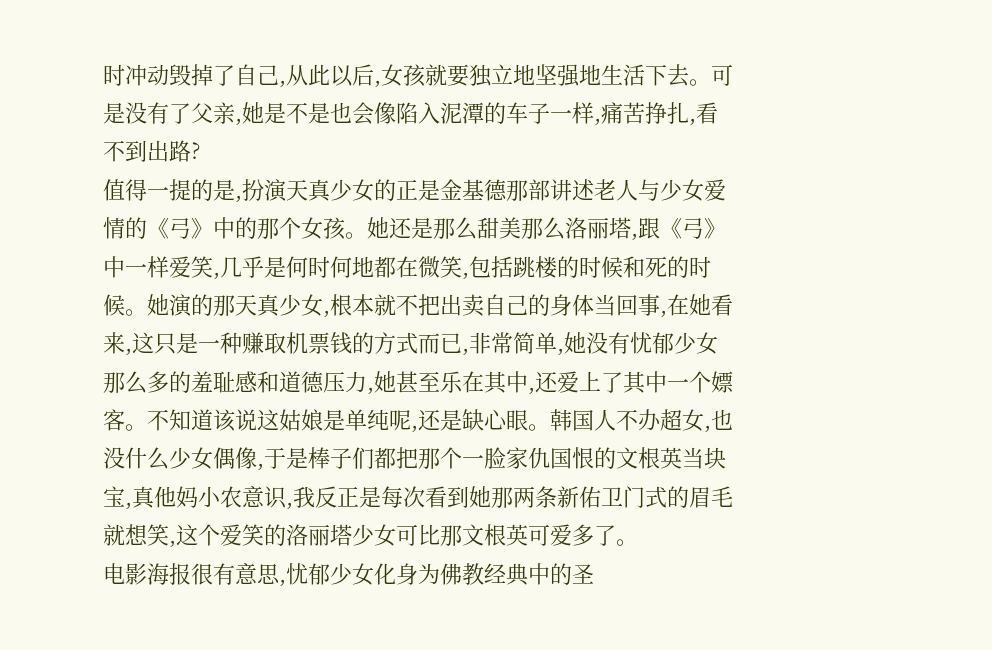时冲动毁掉了自己,从此以后,女孩就要独立地坚强地生活下去。可是没有了父亲,她是不是也会像陷入泥潭的车子一样,痛苦挣扎,看不到出路?
值得一提的是,扮演天真少女的正是金基德那部讲述老人与少女爱情的《弓》中的那个女孩。她还是那么甜美那么洛丽塔,跟《弓》中一样爱笑,几乎是何时何地都在微笑,包括跳楼的时候和死的时候。她演的那天真少女,根本就不把出卖自己的身体当回事,在她看来,这只是一种赚取机票钱的方式而已,非常简单,她没有忧郁少女那么多的羞耻感和道德压力,她甚至乐在其中,还爱上了其中一个嫖客。不知道该说这姑娘是单纯呢,还是缺心眼。韩国人不办超女,也没什么少女偶像,于是棒子们都把那个一脸家仇国恨的文根英当块宝,真他妈小农意识,我反正是每次看到她那两条新佑卫门式的眉毛就想笑,这个爱笑的洛丽塔少女可比那文根英可爱多了。
电影海报很有意思,忧郁少女化身为佛教经典中的圣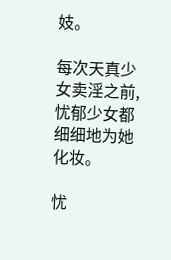妓。

每次天真少女卖淫之前,忧郁少女都细细地为她化妆。

忧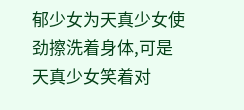郁少女为天真少女使劲擦洗着身体,可是天真少女笑着对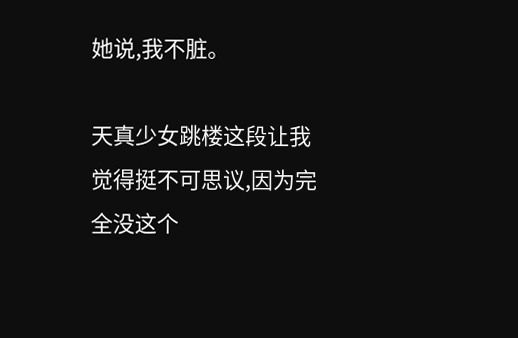她说,我不脏。

天真少女跳楼这段让我觉得挺不可思议,因为完全没这个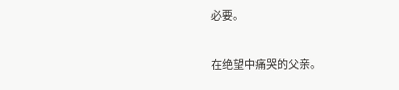必要。

在绝望中痛哭的父亲。